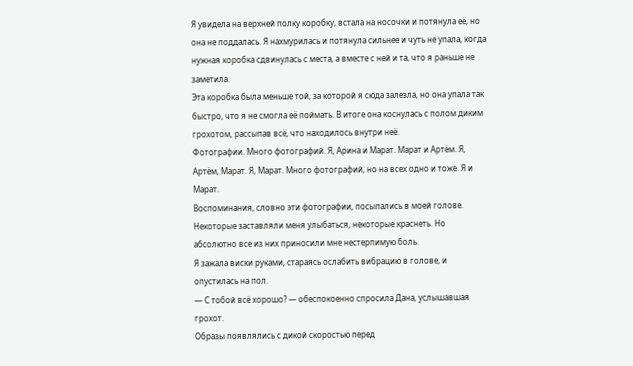Я увидела на верхней полку коробку, встала на носочки и потянула её, но она не поддалась. Я нахмурилась и потянула сильнее и чуть не упала, когда нужная коробка сдвинулась с места, а вместе с ней и та, что я раньше не заметила.
Эта коробка была меньше той, за которой я сюда залезла, но она упала так быстро, что я не смогла её поймать. В итоге она коснулась с полом диким грохотом, рассыпав всё, что находилось внутри неё.
Фотографии. Много фотографий. Я, Арина и Марат. Марат и Артём. Я, Артём, Марат. Я, Марат. Много фотографий, но на всех одно и тоже. Я и Марат.
Воспоминания, словно эти фотографии, посыпались в моей голове. Некоторые заставляли меня улыбаться, некоторые краснеть. Но абсолютно все из них приносили мне нестерпимую боль.
Я зажала виски руками, стараясь ослабить вибрацию в голове, и опустилась на пол.
— С тобой всё хорошо? — обеспокоенно спросила Дана, услышавшая грохот.
Образы появлялись с дикой скоростью перед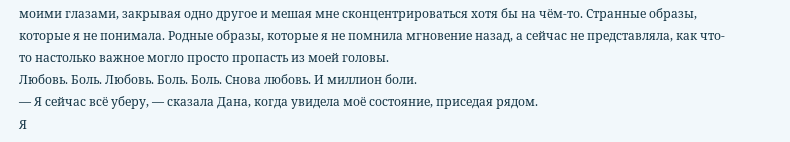моими глазами, закрывая одно другое и мешая мне сконцентрироваться хотя бы на чём-то. Странные образы, которые я не понимала. Родные образы, которые я не помнила мгновение назад, а сейчас не представляла, как что-то настолько важное могло просто пропасть из моей головы.
Любовь. Боль. Любовь. Боль. Боль. Снова любовь. И миллион боли.
— Я сейчас всё уберу, — сказала Дана, когда увидела моё состояние, приседая рядом.
Я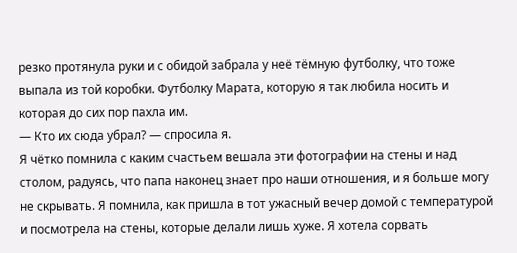резко протянула руки и с обидой забрала у неё тёмную футболку, что тоже выпала из той коробки. Футболку Марата, которую я так любила носить и которая до сих пор пахла им.
— Кто их сюда убрал? — спросила я.
Я чётко помнила с каким счастьем вешала эти фотографии на стены и над столом, радуясь, что папа наконец знает про наши отношения, и я больше могу не скрывать. Я помнила, как пришла в тот ужасный вечер домой с температурой и посмотрела на стены, которые делали лишь хуже. Я хотела сорвать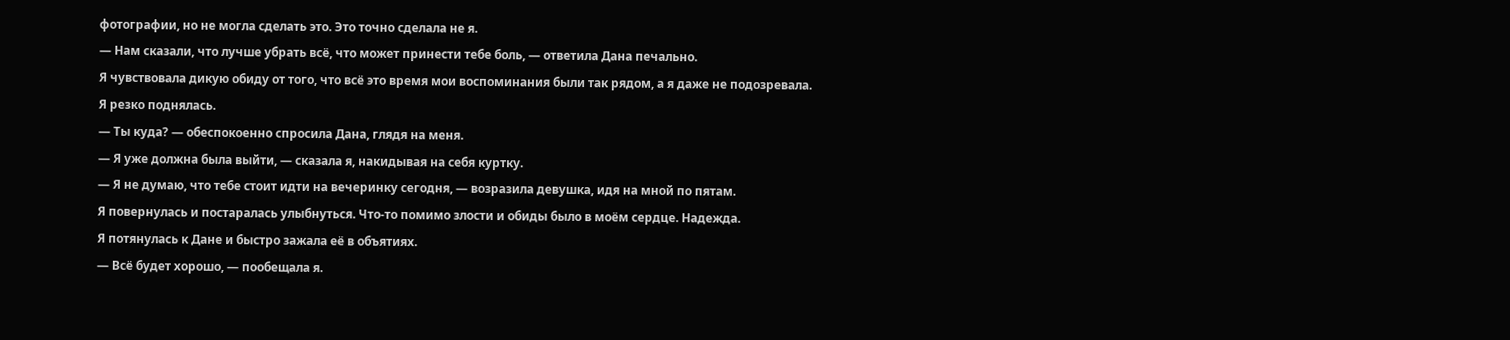фотографии, но не могла сделать это. Это точно сделала не я.
— Нам сказали, что лучше убрать всё, что может принести тебе боль, — ответила Дана печально.
Я чувствовала дикую обиду от того, что всё это время мои воспоминания были так рядом, а я даже не подозревала.
Я резко поднялась.
— Ты куда? — обеспокоенно спросила Дана, глядя на меня.
— Я уже должна была выйти, — сказала я, накидывая на себя куртку.
— Я не думаю, что тебе стоит идти на вечеринку сегодня, — возразила девушка, идя на мной по пятам.
Я повернулась и постаралась улыбнуться. Что-то помимо злости и обиды было в моём сердце. Надежда.
Я потянулась к Дане и быстро зажала её в объятиях.
— Всё будет хорошо, — пообещала я.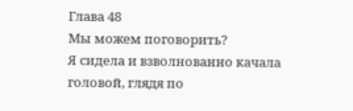Глава 48
Мы можем поговорить?
Я сидела и взволнованно качала головой, глядя по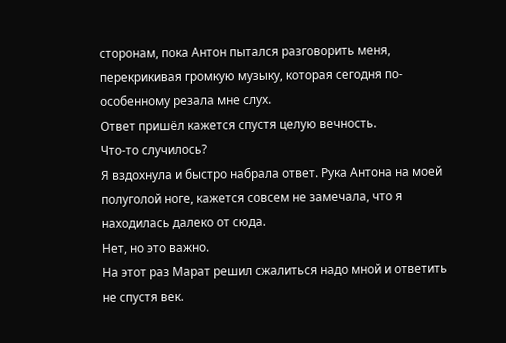сторонам, пока Антон пытался разговорить меня, перекрикивая громкую музыку, которая сегодня по-особенному резала мне слух.
Ответ пришёл кажется спустя целую вечность.
Что-то случилось?
Я вздохнула и быстро набрала ответ. Рука Антона на моей полуголой ноге, кажется совсем не замечала, что я находилась далеко от сюда.
Нет, но это важно.
На этот раз Марат решил сжалиться надо мной и ответить не спустя век.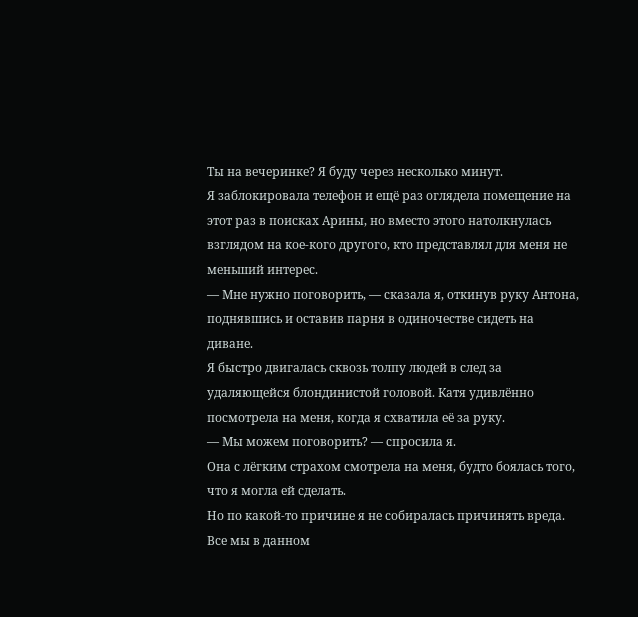Ты на вечеринке? Я буду через несколько минут.
Я заблокировала телефон и ещё раз оглядела помещение на этот раз в поисках Арины, но вместо этого натолкнулась взглядом на кое-кого другого, кто представлял для меня не меньший интерес.
— Мне нужно поговорить, — сказала я, откинув руку Антона, поднявшись и оставив парня в одиночестве сидеть на диване.
Я быстро двигалась сквозь толпу людей в след за удаляющейся блондинистой головой. Катя удивлённо посмотрела на меня, когда я схватила её за руку.
— Мы можем поговорить? — спросила я.
Она с лёгким страхом смотрела на меня, будто боялась того, что я могла ей сделать.
Но по какой-то причине я не собиралась причинять вреда. Все мы в данном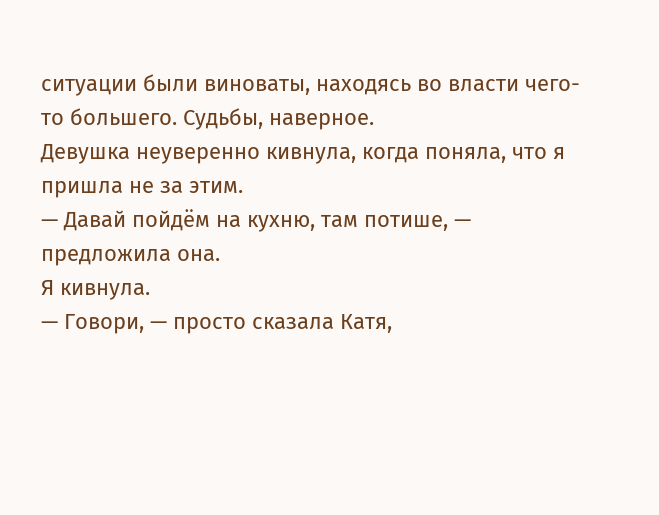ситуации были виноваты, находясь во власти чего-то большего. Судьбы, наверное.
Девушка неуверенно кивнула, когда поняла, что я пришла не за этим.
— Давай пойдём на кухню, там потише, — предложила она.
Я кивнула.
— Говори, — просто сказала Катя,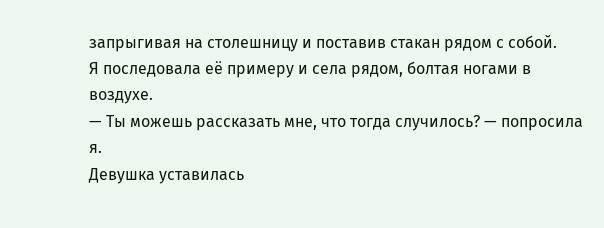запрыгивая на столешницу и поставив стакан рядом с собой.
Я последовала её примеру и села рядом, болтая ногами в воздухе.
— Ты можешь рассказать мне, что тогда случилось? — попросила я.
Девушка уставилась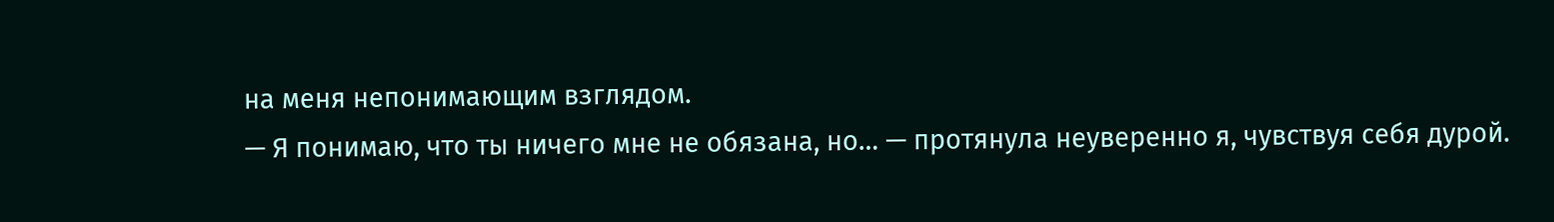на меня непонимающим взглядом.
— Я понимаю, что ты ничего мне не обязана, но… — протянула неуверенно я, чувствуя себя дурой.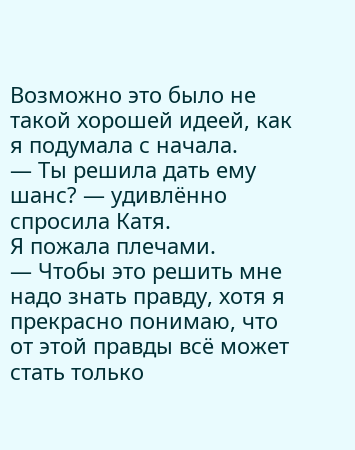Возможно это было не такой хорошей идеей, как я подумала с начала.
— Ты решила дать ему шанс? — удивлённо спросила Катя.
Я пожала плечами.
— Чтобы это решить мне надо знать правду, хотя я прекрасно понимаю, что от этой правды всё может стать только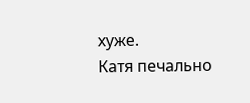хуже.
Катя печально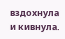вздохнула и кивнула.